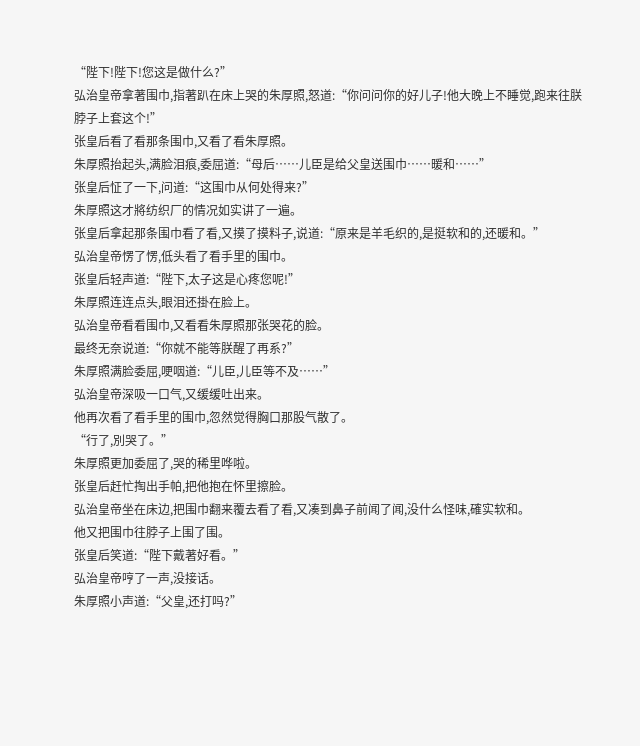“陛下!陛下!您这是做什么?”
弘治皇帝拿著围巾,指著趴在床上哭的朱厚照,怒道:“你问问你的好儿子!他大晚上不睡觉,跑来往朕脖子上套这个!”
张皇后看了看那条围巾,又看了看朱厚照。
朱厚照抬起头,满脸泪痕,委屈道:“母后……儿臣是给父皇送围巾……暖和……”
张皇后怔了一下,问道:“这围巾从何处得来?”
朱厚照这才將纺织厂的情况如实讲了一遍。
张皇后拿起那条围巾看了看,又摸了摸料子,说道:“原来是羊毛织的,是挺软和的,还暖和。”
弘治皇帝愣了愣,低头看了看手里的围巾。
张皇后轻声道:“陛下,太子这是心疼您呢!”
朱厚照连连点头,眼泪还掛在脸上。
弘治皇帝看看围巾,又看看朱厚照那张哭花的脸。
最终无奈说道:“你就不能等朕醒了再系?”
朱厚照满脸委屈,哽咽道:“儿臣,儿臣等不及……”
弘治皇帝深吸一口气,又缓缓吐出来。
他再次看了看手里的围巾,忽然觉得胸口那股气散了。
“行了,別哭了。”
朱厚照更加委屈了,哭的稀里哗啦。
张皇后赶忙掏出手帕,把他抱在怀里擦脸。
弘治皇帝坐在床边,把围巾翻来覆去看了看,又凑到鼻子前闻了闻,没什么怪味,確实软和。
他又把围巾往脖子上围了围。
张皇后笑道:“陛下戴著好看。”
弘治皇帝哼了一声,没接话。
朱厚照小声道:“父皇,还打吗?”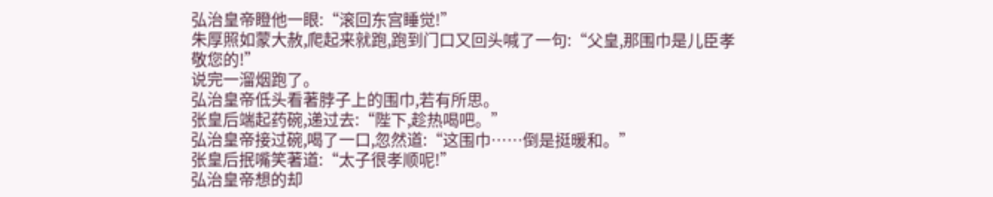弘治皇帝瞪他一眼:“滚回东宫睡觉!”
朱厚照如蒙大赦,爬起来就跑,跑到门口又回头喊了一句:“父皇,那围巾是儿臣孝敬您的!”
说完一溜烟跑了。
弘治皇帝低头看著脖子上的围巾,若有所思。
张皇后端起药碗,递过去:“陛下,趁热喝吧。”
弘治皇帝接过碗,喝了一口,忽然道:“这围巾……倒是挺暖和。”
张皇后抿嘴笑著道:“太子很孝顺呢!”
弘治皇帝想的却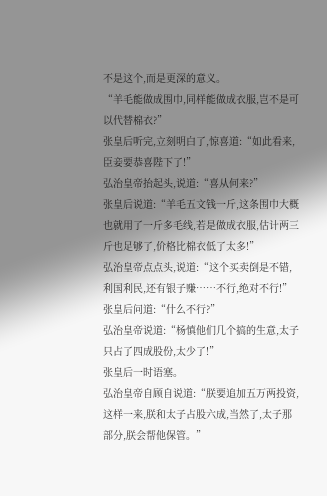不是这个,而是更深的意义。
“羊毛能做成围巾,同样能做成衣服,岂不是可以代替棉衣?”
张皇后听完,立刻明白了,惊喜道:“如此看来,臣妾要恭喜陛下了!”
弘治皇帝抬起头,说道:“喜从何来?”
张皇后说道:“羊毛五文钱一斤,这条围巾大概也就用了一斤多毛线,若是做成衣服,估计两三斤也足够了,价格比棉衣低了太多!”
弘治皇帝点点头,说道:“这个买卖倒是不错,利国利民,还有银子赚……不行,绝对不行!”
张皇后问道:“什么不行?”
弘治皇帝说道:“杨慎他们几个搞的生意,太子只占了四成股份,太少了!”
张皇后一时语塞。
弘治皇帝自顾自说道:“朕要追加五万两投资,这样一来,朕和太子占股六成,当然了,太子那部分,朕会帮他保管。”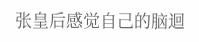张皇后感觉自己的脑迴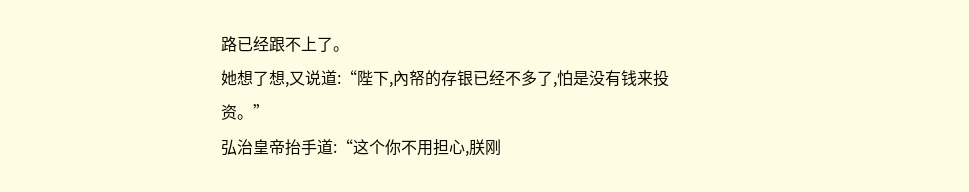路已经跟不上了。
她想了想,又说道:“陛下,內帑的存银已经不多了,怕是没有钱来投资。”
弘治皇帝抬手道:“这个你不用担心,朕刚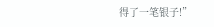得了一笔银子!”